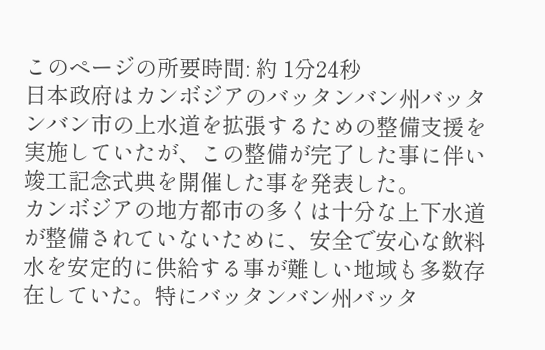このページの所要時間: 約 1分24秒
日本政府はカンボジアのバッタンバン州バッタンバン市の上水道を拡張するための整備支援を実施していたが、この整備が完了した事に伴い竣工記念式典を開催した事を発表した。
カンボジアの地方都市の多くは十分な上下水道が整備されていないために、安全で安心な飲料水を安定的に供給する事が難しい地域も多数存在していた。特にバッタンバン州バッタ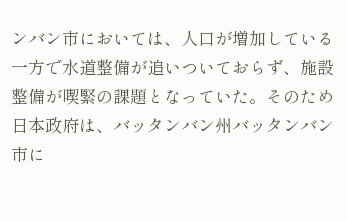ンバン市においては、人口が増加している一方で水道整備が追いついておらず、施設整備が喫緊の課題となっていた。そのため日本政府は、バッタンバン州バッタンバン市に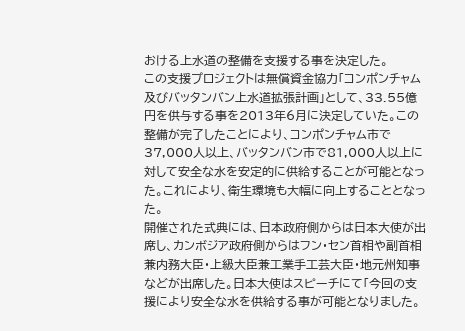おける上水道の整備を支援する事を決定した。
この支援プロジェクトは無償資金協力「コンポンチャム及びバッタンバン上水道拡張計画」として、33.55億円を供与する事を2013年6月に決定していた。この整備が完了したことにより、コンポンチャム市で37,000人以上、バッタンバン市で81,000人以上に対して安全な水を安定的に供給することが可能となった。これにより、衛生環境も大幅に向上することとなった。
開催された式典には、日本政府側からは日本大使が出席し、カンボジア政府側からはフン・セン首相や副首相兼内務大臣・上級大臣兼工業手工芸大臣・地元州知事などが出席した。日本大使はスピーチにて「今回の支援により安全な水を供給する事が可能となりました。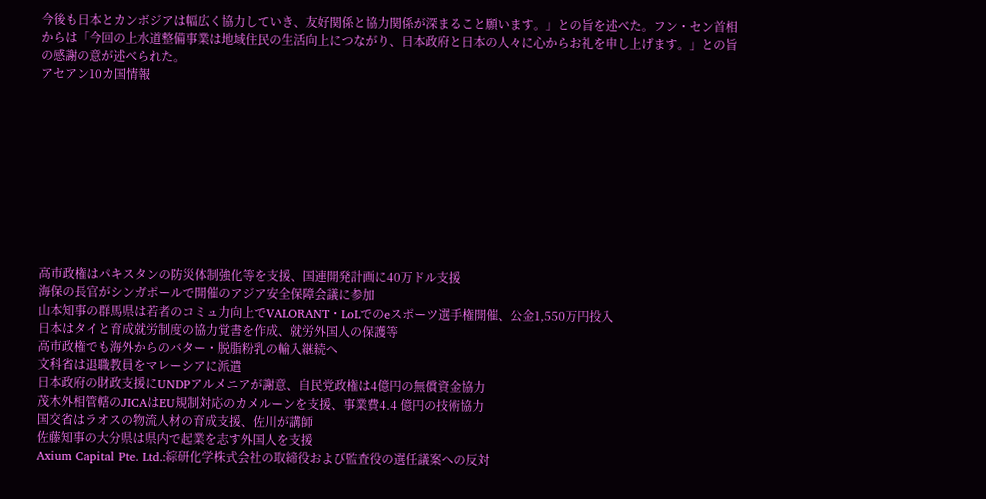今後も日本とカンボジアは幅広く協力していき、友好関係と協力関係が深まること願います。」との旨を述べた。フン・セン首相からは「今回の上水道整備事業は地域住民の生活向上につながり、日本政府と日本の人々に心からお礼を申し上げます。」との旨の感謝の意が述べられた。
アセアン10カ国情報










高市政権はパキスタンの防災体制強化等を支援、国連開発計画に40万ドル支援
海保の長官がシンガポールで開催のアジア安全保障会議に参加
山本知事の群馬県は若者のコミュ力向上でVALORANT・LoLでのeスポーツ選手権開催、公金1,550万円投入
日本はタイと育成就労制度の協力覚書を作成、就労外国人の保護等
高市政権でも海外からのバター・脱脂粉乳の輸入継続へ
文科省は退職教員をマレーシアに派遣
日本政府の財政支援にUNDPアルメニアが謝意、自民党政権は4億円の無償資金協力
茂木外相管轄のJICAはEU規制対応のカメルーンを支援、事業費4.4 億円の技術協力
国交省はラオスの物流人材の育成支援、佐川が講師
佐藤知事の大分県は県内で起業を志す外国人を支援
Axium Capital Pte. Ltd.:綜研化学株式会社の取締役および監査役の選任議案への反対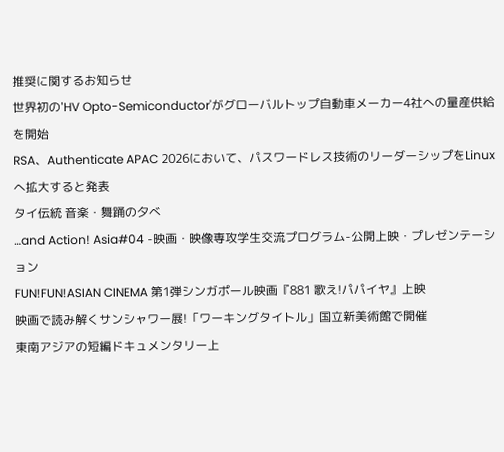推奨に関するお知らせ
世界初の'HV Opto-Semiconductor'がグローバルトップ自動車メーカー4社への量産供給を開始
RSA、Authenticate APAC 2026において、パスワードレス技術のリーダーシップをLinuxへ拡大すると発表
タイ伝統 音楽・舞踊の夕べ
…and Action! Asia#04 -映画・映像専攻学生交流プログラム-公開上映・プレゼンテーション
FUN!FUN!ASIAN CINEMA 第1弾シンガポール映画『881 歌え!パパイヤ』上映
映画で読み解くサンシャワー展!「ワーキングタイトル」国立新美術館で開催
東南アジアの短編ドキュメンタリー上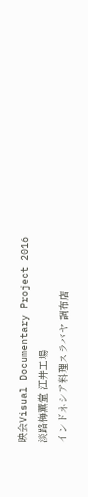映会Visual Documentary Project 2016
淡路梅薫堂 江井工場
インドネシア料理スラバヤ 調布店